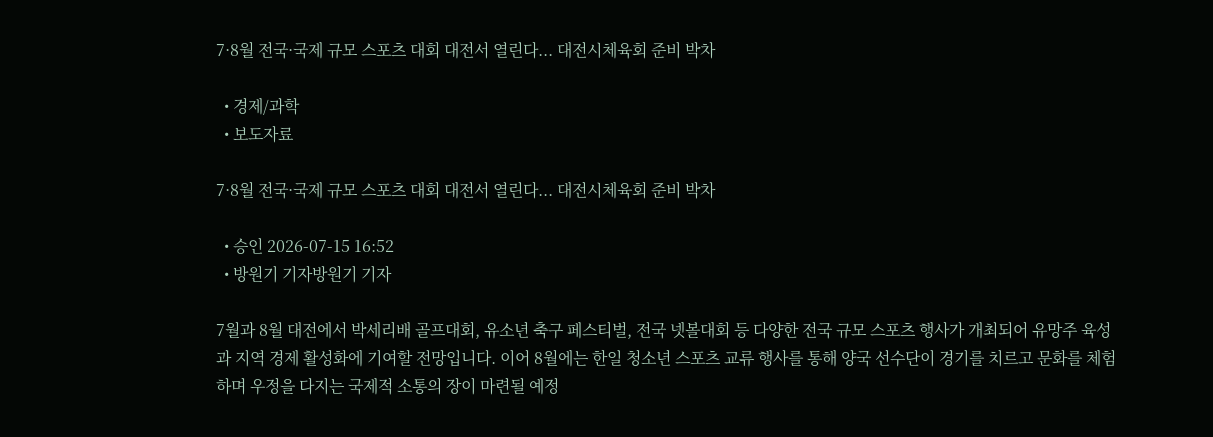7·8월 전국·국제 규모 스포츠 대회 대전서 열린다... 대전시체육회 준비 박차

  • 경제/과학
  • 보도자료

7·8월 전국·국제 규모 스포츠 대회 대전서 열린다... 대전시체육회 준비 박차

  • 승인 2026-07-15 16:52
  • 방원기 기자방원기 기자

7월과 8월 대전에서 박세리배 골프대회, 유소년 축구 페스티벌, 전국 넷볼대회 등 다양한 전국 규모 스포츠 행사가 개최되어 유망주 육성과 지역 경제 활성화에 기여할 전망입니다. 이어 8월에는 한일 청소년 스포츠 교류 행사를 통해 양국 선수단이 경기를 치르고 문화를 체험하며 우정을 다지는 국제적 소통의 장이 마련될 예정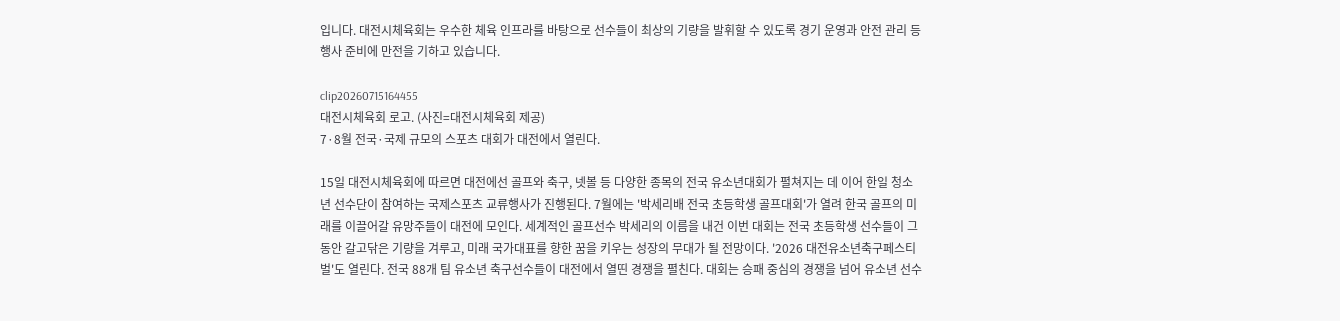입니다. 대전시체육회는 우수한 체육 인프라를 바탕으로 선수들이 최상의 기량을 발휘할 수 있도록 경기 운영과 안전 관리 등 행사 준비에 만전을 기하고 있습니다.

clip20260715164455
대전시체육회 로고. (사진=대전시체육회 제공)
7·8월 전국·국제 규모의 스포츠 대회가 대전에서 열린다.

15일 대전시체육회에 따르면 대전에선 골프와 축구, 넷볼 등 다양한 종목의 전국 유소년대회가 펼쳐지는 데 이어 한일 청소년 선수단이 참여하는 국제스포츠 교류행사가 진행된다. 7월에는 '박세리배 전국 초등학생 골프대회'가 열려 한국 골프의 미래를 이끌어갈 유망주들이 대전에 모인다. 세계적인 골프선수 박세리의 이름을 내건 이번 대회는 전국 초등학생 선수들이 그동안 갈고닦은 기량을 겨루고, 미래 국가대표를 향한 꿈을 키우는 성장의 무대가 될 전망이다. '2026 대전유소년축구페스티벌'도 열린다. 전국 88개 팀 유소년 축구선수들이 대전에서 열띤 경쟁을 펼친다. 대회는 승패 중심의 경쟁을 넘어 유소년 선수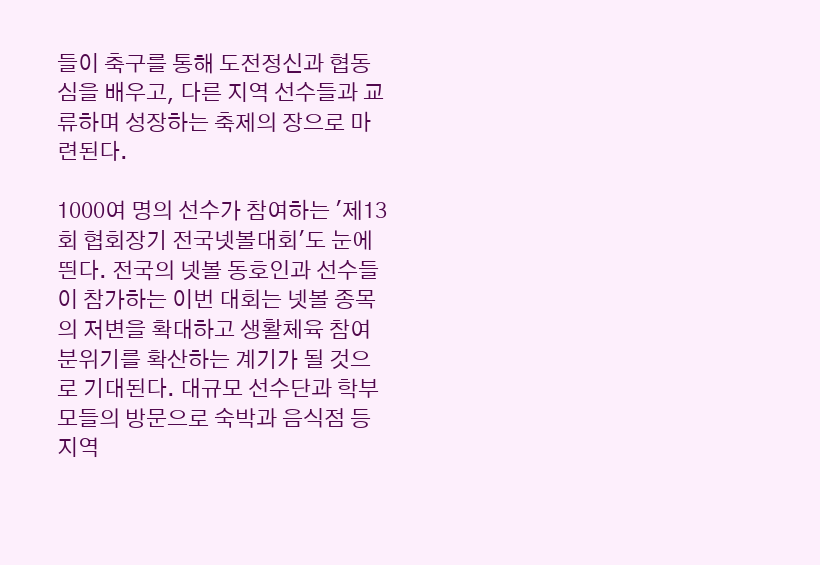들이 축구를 통해 도전정신과 협동심을 배우고, 다른 지역 선수들과 교류하며 성장하는 축제의 장으로 마련된다.

1000여 명의 선수가 참여하는 '제13회 협회장기 전국넷볼대회'도 눈에 띈다. 전국의 넷볼 동호인과 선수들이 참가하는 이번 대회는 넷볼 종목의 저변을 확대하고 생활체육 참여 분위기를 확산하는 계기가 될 것으로 기대된다. 대규모 선수단과 학부모들의 방문으로 숙박과 음식점 등 지역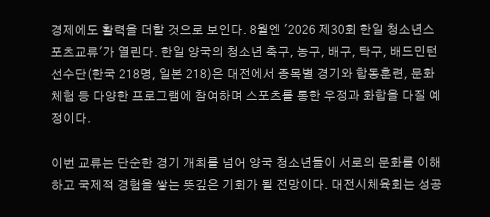경제에도 활력을 더할 것으로 보인다. 8월엔 '2026 제30회 한일 청소년스포츠교류'가 열린다. 한일 양국의 청소년 축구, 농구, 배구, 탁구, 배드민턴 선수단(한국 218명, 일본 218)은 대전에서 종목별 경기와 합동훈련, 문화체험 등 다양한 프로그램에 참여하며 스포츠를 통한 우정과 화합을 다질 예정이다.

이번 교류는 단순한 경기 개최를 넘어 양국 청소년들이 서로의 문화를 이해하고 국제적 경험을 쌓는 뜻깊은 기회가 될 전망이다. 대전시체육회는 성공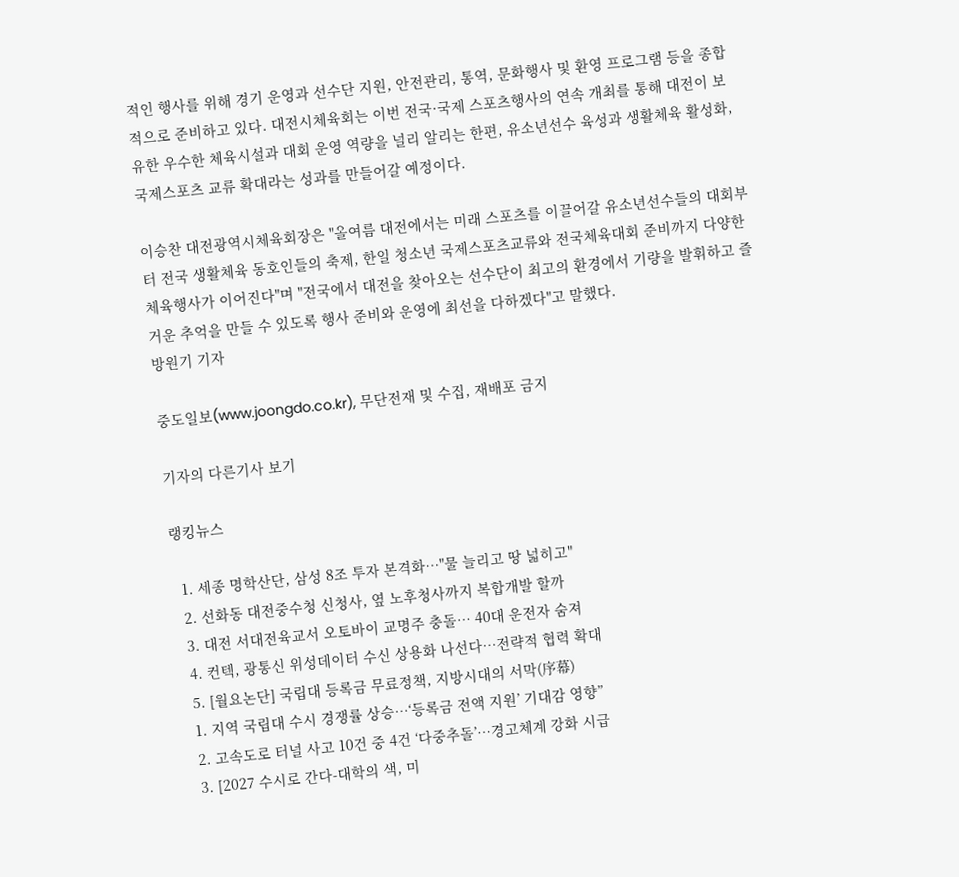적인 행사를 위해 경기 운영과 선수단 지원, 안전관리, 통역, 문화행사 및 환영 프로그램 등을 종합적으로 준비하고 있다. 대전시체육회는 이번 전국·국제 스포츠행사의 연속 개최를 통해 대전이 보유한 우수한 체육시설과 대회 운영 역량을 널리 알리는 한편, 유소년선수 육성과 생활체육 활성화, 국제스포츠 교류 확대라는 성과를 만들어갈 예정이다.

이승찬 대전광역시체육회장은 "올여름 대전에서는 미래 스포츠를 이끌어갈 유소년선수들의 대회부터 전국 생활체육 동호인들의 축제, 한일 청소년 국제스포츠교류와 전국체육대회 준비까지 다양한 체육행사가 이어진다"며 "전국에서 대전을 찾아오는 선수단이 최고의 환경에서 기량을 발휘하고 즐거운 추억을 만들 수 있도록 행사 준비와 운영에 최선을 다하겠다"고 말했다.
방원기 기자

중도일보(www.joongdo.co.kr), 무단전재 및 수집, 재배포 금지

기자의 다른기사 보기

랭킹뉴스

  1. 세종 명학산단, 삼성 8조 투자 본격화…"물 늘리고 땅 넓히고"
  2. 선화동 대전중수청 신청사, 옆 노후청사까지 복합개발 할까
  3. 대전 서대전육교서 오토바이 교명주 충돌… 40대 운전자 숨져
  4. 컨텍, 광통신 위성데이터 수신 상용화 나선다…전략적 협력 확대
  5. [월요논단] 국립대 등록금 무료정책, 지방시대의 서막(序幕)
  1. 지역 국립대 수시 경쟁률 상승…‘등록금 전액 지원’ 기대감 영향”
  2. 고속도로 터널 사고 10건 중 4건 ‘다중추돌’…경고체계 강화 시급
  3. [2027 수시로 간다-대학의 색, 미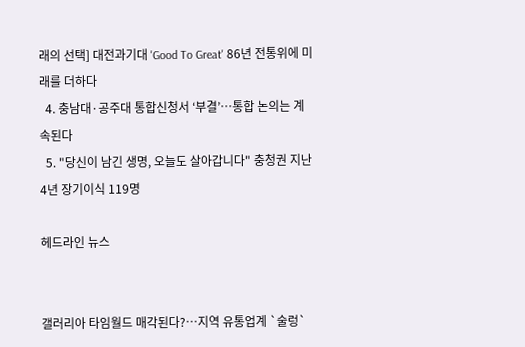래의 선택] 대전과기대 'Good To Great' 86년 전통위에 미래를 더하다
  4. 충남대·공주대 통합신청서 ‘부결’…통합 논의는 계속된다
  5. "당신이 남긴 생명, 오늘도 살아갑니다" 충청권 지난 4년 장기이식 119명

헤드라인 뉴스


갤러리아 타임월드 매각된다?…지역 유통업계 `술렁`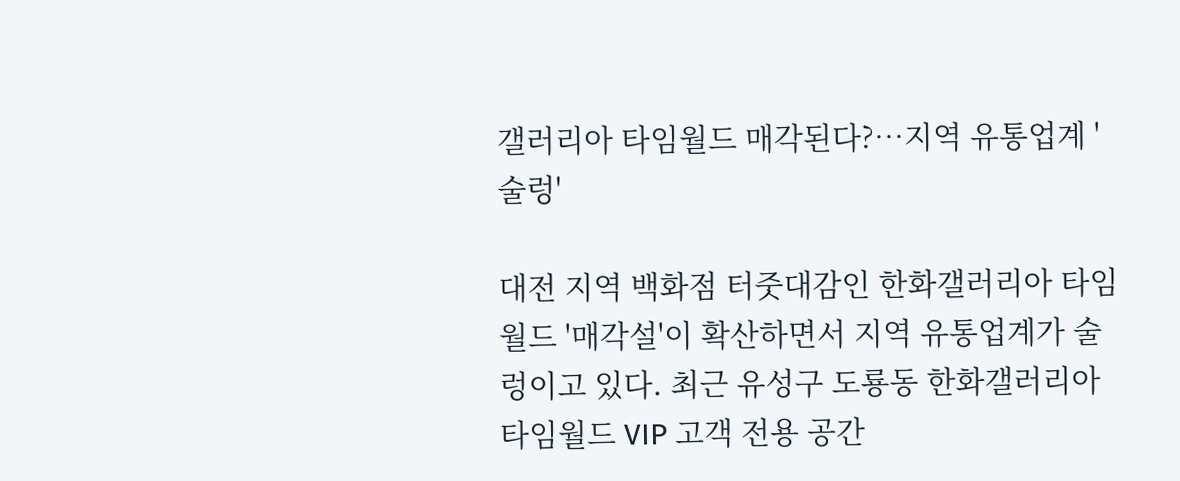갤러리아 타임월드 매각된다?…지역 유통업계 '술렁'

대전 지역 백화점 터줏대감인 한화갤러리아 타임월드 '매각설'이 확산하면서 지역 유통업계가 술렁이고 있다. 최근 유성구 도룡동 한화갤러리아 타임월드 VIP 고객 전용 공간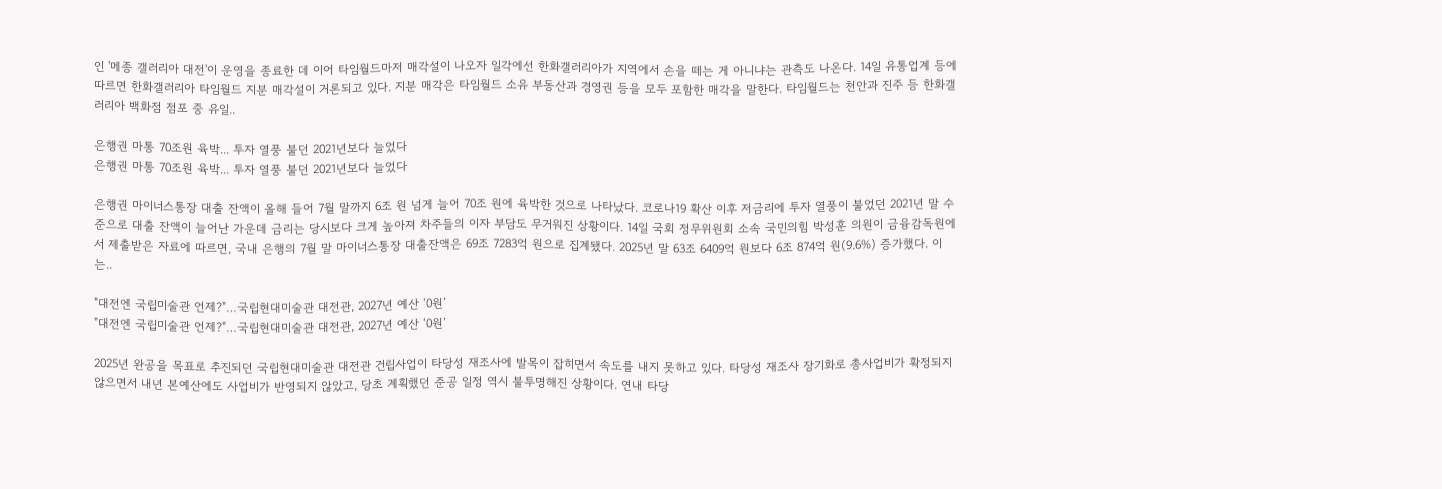인 '메종 갤러리아 대전'이 운영을 종료한 데 이어 타임월드마저 매각설이 나오자 일각에선 한화갤러리아가 지역에서 손을 떼는 게 아니냐는 관측도 나온다. 14일 유통업계 등에 따르면 한화갤러리아 타임월드 지분 매각설이 거론되고 있다. 지분 매각은 타임월드 소유 부동산과 경영권 등을 모두 포함한 매각을 말한다. 타임월드는 천안과 진주 등 한화갤러리아 백화점 점포 중 유일..

은행권 마통 70조원 육박... 투자 열풍 불던 2021년보다 늘었다
은행권 마통 70조원 육박... 투자 열풍 불던 2021년보다 늘었다

은행권 마이너스통장 대출 잔액이 올해 들어 7월 말까지 6조 원 넘게 늘어 70조 원에 육박한 것으로 나타났다. 코로나19 확산 이후 저금리에 투자 열풍이 불었던 2021년 말 수준으로 대출 잔액이 늘어난 가운데 금리는 당시보다 크게 높아져 차주들의 이자 부담도 무거워진 상황이다. 14일 국회 정무위원회 소속 국민의힘 박성훈 의원이 금융감독원에서 제출받은 자료에 따르면, 국내 은행의 7월 말 마이너스통장 대출잔액은 69조 7283억 원으로 집계됐다. 2025년 말 63조 6409억 원보다 6조 874억 원(9.6%) 증가했다. 이는..

"대전엔 국립미술관 언제?"…국립현대미술관 대전관, 2027년 예산 ‘0원’
"대전엔 국립미술관 언제?"…국립현대미술관 대전관, 2027년 예산 ‘0원’

2025년 완공을 목표로 추진되던 국립현대미술관 대전관 건립사업이 타당성 재조사에 발목이 잡히면서 속도를 내지 못하고 있다. 타당성 재조사 장기화로 총사업비가 확정되지 않으면서 내년 본예산에도 사업비가 반영되지 않았고, 당초 계획했던 준공 일정 역시 불투명해진 상황이다. 연내 타당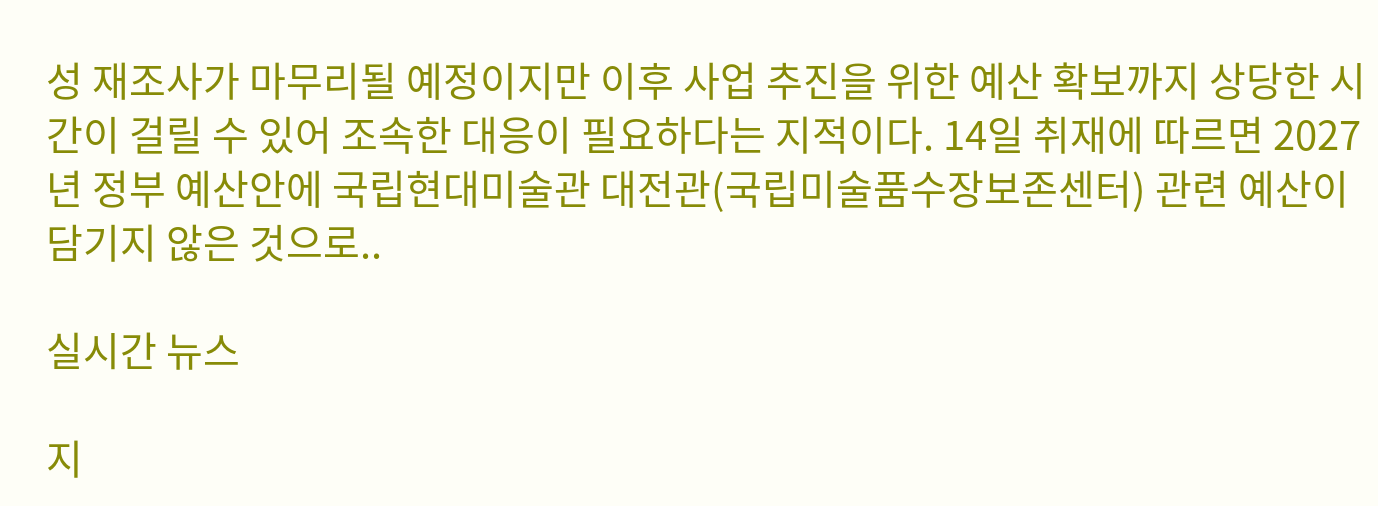성 재조사가 마무리될 예정이지만 이후 사업 추진을 위한 예산 확보까지 상당한 시간이 걸릴 수 있어 조속한 대응이 필요하다는 지적이다. 14일 취재에 따르면 2027년 정부 예산안에 국립현대미술관 대전관(국립미술품수장보존센터) 관련 예산이 담기지 않은 것으로..

실시간 뉴스

지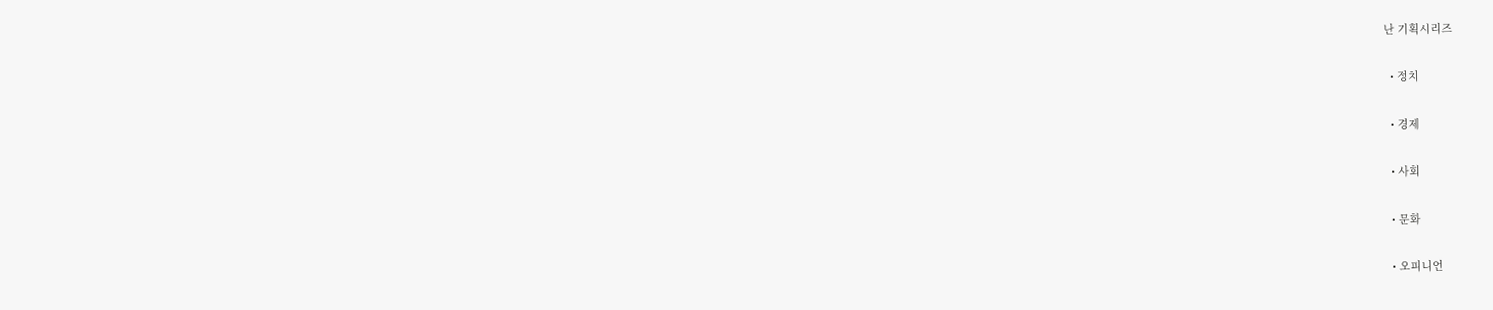난 기획시리즈

  • 정치

  • 경제

  • 사회

  • 문화

  • 오피니언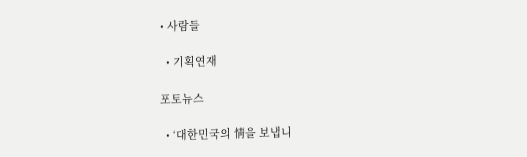• 사람들

  • 기획연재

포토뉴스

  • ‘대한민국의 情을 보냅니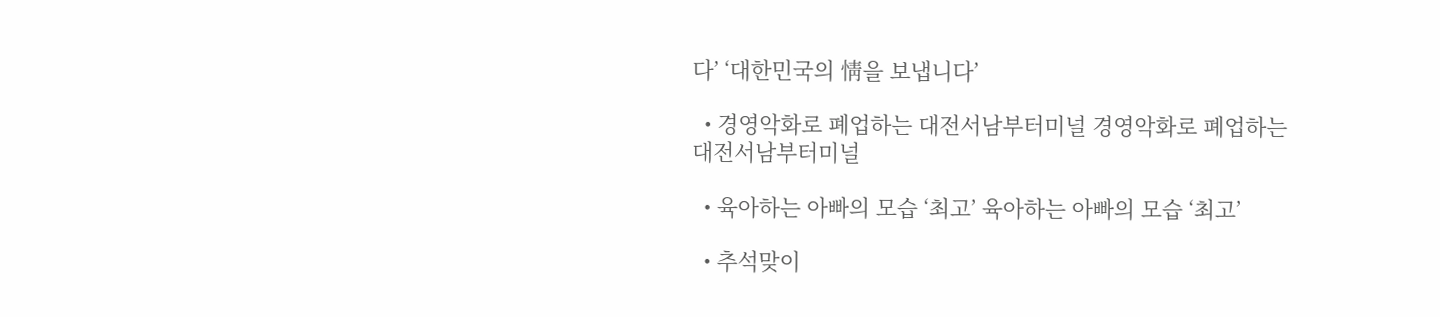다’ ‘대한민국의 情을 보냅니다’

  • 경영악화로 폐업하는 대전서남부터미널 경영악화로 폐업하는 대전서남부터미널

  • 육아하는 아빠의 모습 ‘최고’ 육아하는 아빠의 모습 ‘최고’

  • 추석맞이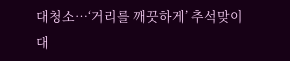대청소…‘거리를 깨끗하게’ 추석맞이 대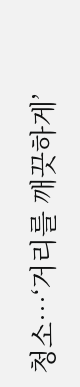청소…‘거리를 깨끗하게’